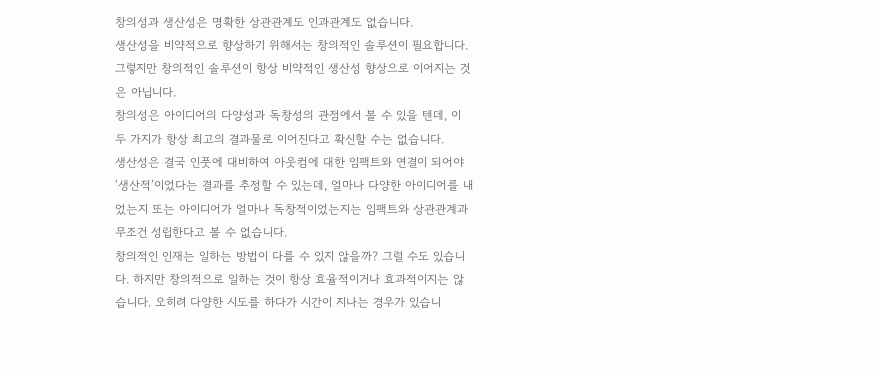창의성과 생산성은 명확한 상관관계도 인과관계도 없습니다.
생산성을 비약적으로 향상하기 위해서는 창의적인 솔루션이 필요합니다. 그렇지만 창의적인 솔루션이 항상 비약적인 생산성 향상으로 이어지는 것은 아닙니다.
창의성은 아이디어의 다양성과 독창성의 관점에서 볼 수 있을 텐데, 이 두 가지가 항상 최고의 결과물로 이어진다고 확신할 수는 없습니다.
생산성은 결국 인풋에 대비하여 아웃컴에 대한 임팩트와 연결이 되어야 ‘생산적’이었다는 결과를 추정할 수 있는데, 얼마나 다양한 아이디어를 내었는지 또는 아이디어가 얼마나 독창적이었는지는 임팩트와 상관관계과 무조건 성립한다고 볼 수 없습니다.
창의적인 인재는 일하는 방법이 다를 수 있지 않을까? 그럴 수도 있습니다. 하지만 창의적으로 일하는 것이 항상 효율적이거나 효과적이지는 않습니다. 오히려 다양한 시도를 하다가 시간이 지나는 경우가 있습니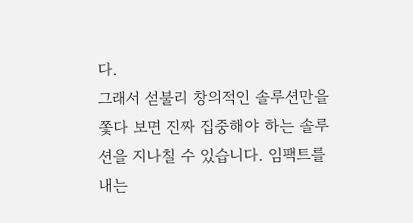다.
그래서 섣불리 창의적인 솔루션만을 쫓다 보면 진짜 집중해야 하는 솔루션을 지나칠 수 있습니다. 임팩트를 내는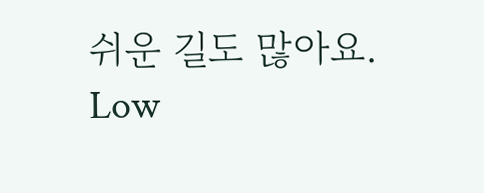쉬운 길도 많아요.
Low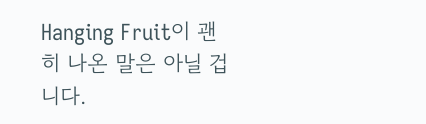Hanging Fruit이 괜히 나온 말은 아닐 겁니다.